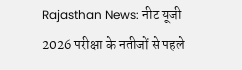Rajasthan News: नीट यूजी 2026 परीक्षा के नतीजों से पहले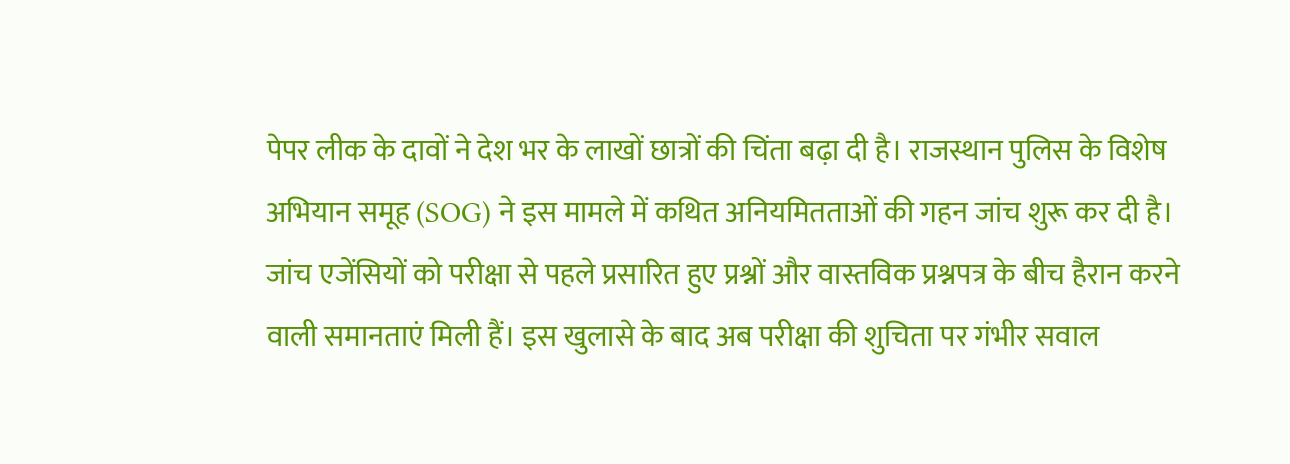पेपर लीक के दावों ने देश भर के लाखों छात्रों की चिंता बढ़ा दी है। राजस्थान पुलिस के विशेष अभियान समूह (SOG) ने इस मामले में कथित अनियमितताओं की गहन जांच शुरू कर दी है। जांच एजेंसियों को परीक्षा से पहले प्रसारित हुए प्रश्नों और वास्तविक प्रश्नपत्र के बीच हैरान करने वाली समानताएं मिली हैं। इस खुलासे के बाद अब परीक्षा की शुचिता पर गंभीर सवाल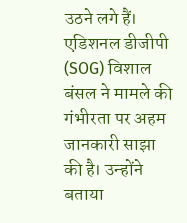उठने लगे हैं।
एडिशनल डीजीपी (SOG) विशाल बंसल ने मामले की गंभीरता पर अहम जानकारी साझा की है। उन्होंने बताया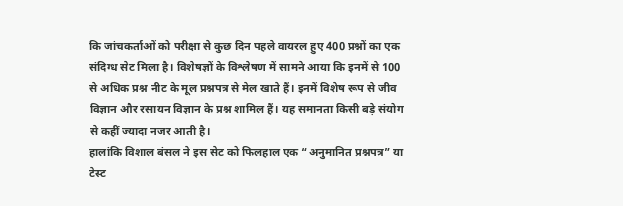कि जांचकर्ताओं को परीक्षा से कुछ दिन पहले वायरल हुए 400 प्रश्नों का एक संदिग्ध सेट मिला है। विशेषज्ञों के विश्लेषण में सामने आया कि इनमें से 100 से अधिक प्रश्न नीट के मूल प्रश्नपत्र से मेल खाते हैं। इनमें विशेष रूप से जीव विज्ञान और रसायन विज्ञान के प्रश्न शामिल हैं। यह समानता किसी बड़े संयोग से कहीं ज्यादा नजर आती है।
हालांकि विशाल बंसल ने इस सेट को फिलहाल एक “अनुमानित प्रश्नपत्र” या टेस्ट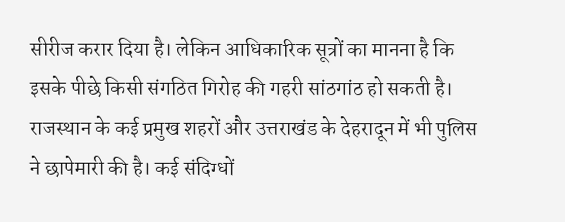सीरीज करार दिया है। लेकिन आधिकारिक सूत्रों का मानना है कि इसके पीछे किसी संगठित गिरोह की गहरी सांठगांठ हो सकती है। राजस्थान के कई प्रमुख शहरों और उत्तराखंड के देहरादून में भी पुलिस ने छापेमारी की है। कई संदिग्धों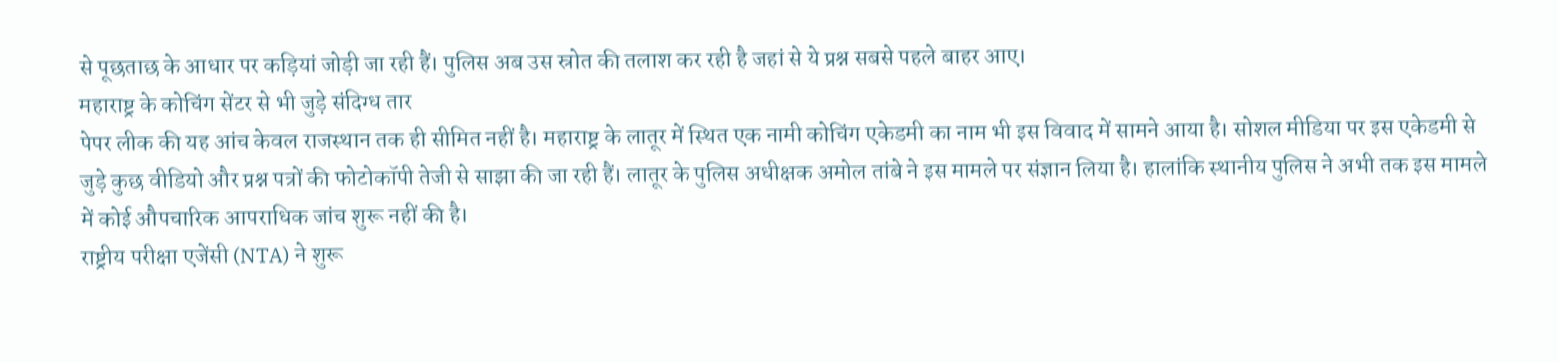से पूछताछ के आधार पर कड़ियां जोड़ी जा रही हैं। पुलिस अब उस स्रोत की तलाश कर रही है जहां से ये प्रश्न सबसे पहले बाहर आए।
महाराष्ट्र के कोचिंग सेंटर से भी जुड़े संदिग्ध तार
पेपर लीक की यह आंच केवल राजस्थान तक ही सीमित नहीं है। महाराष्ट्र के लातूर में स्थित एक नामी कोचिंग एकेडमी का नाम भी इस विवाद में सामने आया है। सोशल मीडिया पर इस एकेडमी से जुड़े कुछ वीडियो और प्रश्न पत्रों की फोटोकॉपी तेजी से साझा की जा रही हैं। लातूर के पुलिस अधीक्षक अमोल तांबे ने इस मामले पर संज्ञान लिया है। हालांकि स्थानीय पुलिस ने अभी तक इस मामले में कोई औपचारिक आपराधिक जांच शुरू नहीं की है।
राष्ट्रीय परीक्षा एजेंसी (NTA) ने शुरू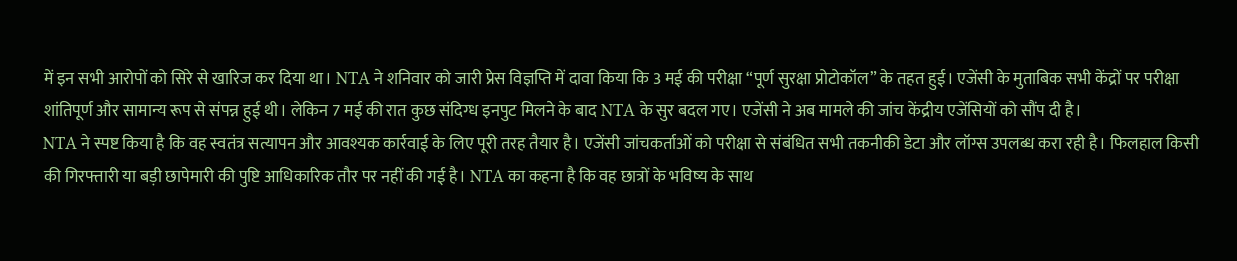में इन सभी आरोपों को सिरे से खारिज कर दिया था। NTA ने शनिवार को जारी प्रेस विज्ञप्ति में दावा किया कि 3 मई की परीक्षा “पूर्ण सुरक्षा प्रोटोकॉल” के तहत हुई। एजेंसी के मुताबिक सभी केंद्रों पर परीक्षा शांतिपूर्ण और सामान्य रूप से संपन्न हुई थी। लेकिन 7 मई की रात कुछ संदिग्ध इनपुट मिलने के बाद NTA के सुर बदल गए। एजेंसी ने अब मामले की जांच केंद्रीय एजेंसियों को सौंप दी है।
NTA ने स्पष्ट किया है कि वह स्वतंत्र सत्यापन और आवश्यक कार्रवाई के लिए पूरी तरह तैयार है। एजेंसी जांचकर्ताओं को परीक्षा से संबंधित सभी तकनीकी डेटा और लॉग्स उपलब्ध करा रही है। फिलहाल किसी की गिरफ्तारी या बड़ी छापेमारी की पुष्टि आधिकारिक तौर पर नहीं की गई है। NTA का कहना है कि वह छात्रों के भविष्य के साथ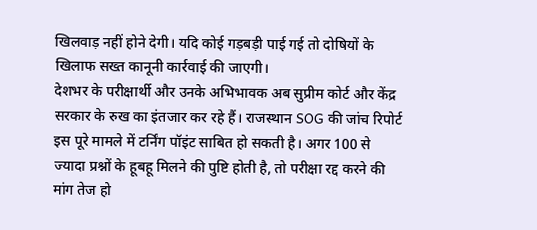खिलवाड़ नहीं होने देगी। यदि कोई गड़बड़ी पाई गई तो दोषियों के खिलाफ सख्त कानूनी कार्रवाई की जाएगी।
देशभर के परीक्षार्थी और उनके अभिभावक अब सुप्रीम कोर्ट और केंद्र सरकार के रुख का इंतजार कर रहे हैं। राजस्थान SOG की जांच रिपोर्ट इस पूरे मामले में टर्निंग पॉइंट साबित हो सकती है। अगर 100 से ज्यादा प्रश्नों के हूबहू मिलने की पुष्टि होती है, तो परीक्षा रद्द करने की मांग तेज हो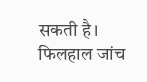सकती है। फिलहाल जांच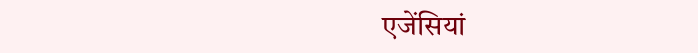एजेंसियां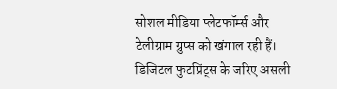सोशल मीडिया प्लेटफॉर्म्स और टेलीग्राम ग्रुप्स को खंगाल रही हैं। डिजिटल फुटप्रिंट्स के जरिए असली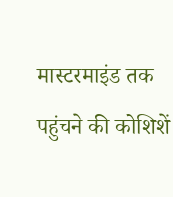मास्टरमाइंड तक पहुंचने की कोशिशें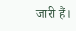जारी हैं।